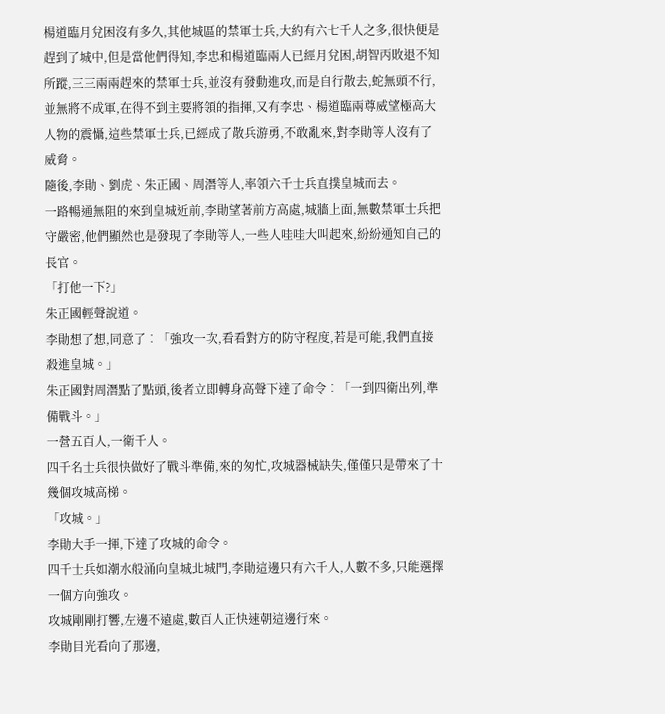楊道臨月兌困沒有多久,其他城區的禁軍士兵,大約有六七千人之多,很快便是趕到了城中,但是當他們得知,李忠和楊道臨兩人已經月兌困,胡智丙敗退不知所蹤,三三兩兩趕來的禁軍士兵,並沒有發動進攻,而是自行散去,蛇無頭不行,並無將不成軍,在得不到主要將領的指揮,又有李忠、楊道臨兩尊威望極高大人物的震懾,這些禁軍士兵,已經成了散兵游勇,不敢亂來,對李勛等人沒有了威脅。
隨後,李勛、劉虎、朱正國、周潛等人,率領六千士兵直撲皇城而去。
一路暢通無阻的來到皇城近前,李勛望著前方高處,城牆上面,無數禁軍士兵把守嚴密,他們顯然也是發現了李勛等人,一些人哇哇大叫起來,紛紛通知自己的長官。
「打他一下?」
朱正國輕聲說道。
李勛想了想,同意了︰「強攻一次,看看對方的防守程度,若是可能,我們直接殺進皇城。」
朱正國對周潛點了點頭,後者立即轉身高聲下達了命令︰「一到四衛出列,準備戰斗。」
一營五百人,一衛千人。
四千名士兵很快做好了戰斗準備,來的匆忙,攻城器械缺失,僅僅只是帶來了十幾個攻城高梯。
「攻城。」
李勛大手一揮,下達了攻城的命令。
四千士兵如潮水般涌向皇城北城門,李勛這邊只有六千人,人數不多,只能選擇一個方向強攻。
攻城剛剛打響,左邊不遠處,數百人正快速朝這邊行來。
李勛目光看向了那邊,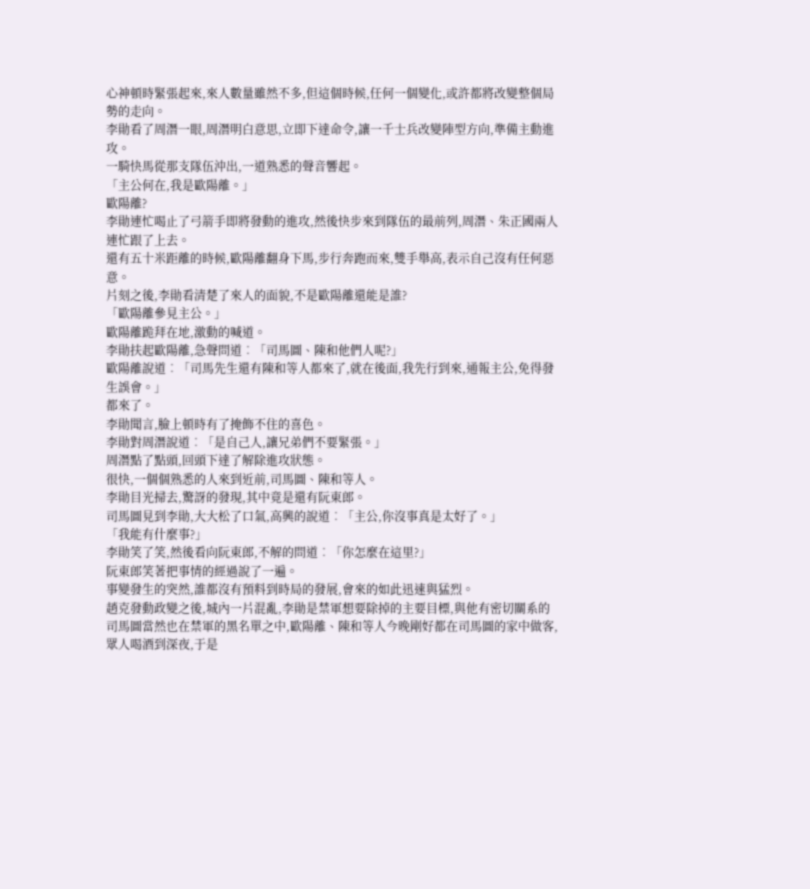心神頓時緊張起來,來人數量雖然不多,但這個時候,任何一個變化,或許都將改變整個局勢的走向。
李勛看了周潛一眼,周潛明白意思,立即下達命令,讓一千士兵改變陣型方向,準備主動進攻。
一騎快馬從那支隊伍沖出,一道熟悉的聲音響起。
「主公何在,我是歐陽離。」
歐陽離?
李勛連忙喝止了弓箭手即將發動的進攻,然後快步來到隊伍的最前列,周潛、朱正國兩人連忙跟了上去。
還有五十米距離的時候,歐陽離翻身下馬,步行奔跑而來,雙手舉高,表示自己沒有任何惡意。
片刻之後,李勛看清楚了來人的面貌,不是歐陽離還能是誰?
「歐陽離參見主公。」
歐陽離跪拜在地,激動的喊道。
李勛扶起歐陽離,急聲問道︰「司馬圖、陳和他們人呢?」
歐陽離說道︰「司馬先生還有陳和等人都來了,就在後面,我先行到來,通報主公,免得發生誤會。」
都來了。
李勛聞言,臉上頓時有了掩飾不住的喜色。
李勛對周潛說道︰「是自己人,讓兄弟們不要緊張。」
周潛點了點頭,回頭下達了解除進攻狀態。
很快,一個個熟悉的人來到近前,司馬圖、陳和等人。
李勛目光掃去,驚訝的發現,其中竟是還有阮東郎。
司馬圖見到李勛,大大松了口氣,高興的說道︰「主公,你沒事真是太好了。」
「我能有什麼事?」
李勛笑了笑,然後看向阮東郎,不解的問道︰「你怎麼在這里?」
阮東郎笑著把事情的經過說了一遍。
事變發生的突然,誰都沒有預料到時局的發展,會來的如此迅速與猛烈。
趙克發動政變之後,城內一片混亂,李勛是禁軍想要除掉的主要目標,與他有密切關系的司馬圖當然也在禁軍的黑名單之中,歐陽離、陳和等人今晚剛好都在司馬圖的家中做客,眾人喝酒到深夜,于是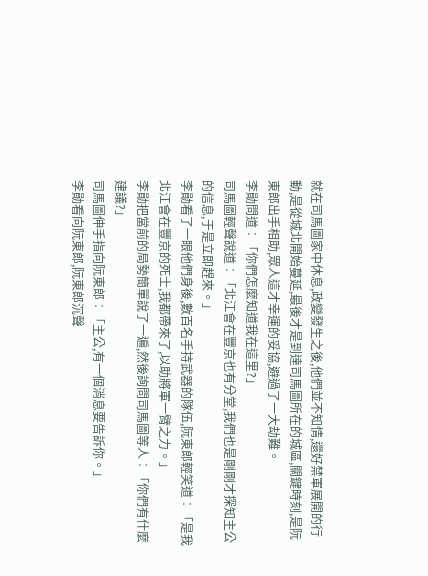就在司馬圖家中休息,政變發生之後,他們並不知情,還好禁軍展開的行動,是從城北開始蔓延,最後才是到達司馬圖所在的城區,關鍵時刻,是阮東郎出手相助,眾人這才幸運的妥協,避過了一大劫難。
李勛問道︰「你們怎麼知道我在這里?」
司馬圖輕聲說道︰「北江會在豐京也有分堂,我們也是剛剛才探知主公的信息,于是立即趕來。」
李勛看了一眼他們身後,數百名手持武器的隊伍,阮東郎輕笑道︰「是我北江會在豐京的死士,我都帶來了,以助將軍一臂之力。」
李勛把當前的局勢簡單說了一遍,然後詢問司馬圖等人︰「你們有什麼建議?」
司馬圖伸手指向阮東郎︰「主公,有一個消息要告訴你。」
李勛看向阮東郎,阮東郎沉聲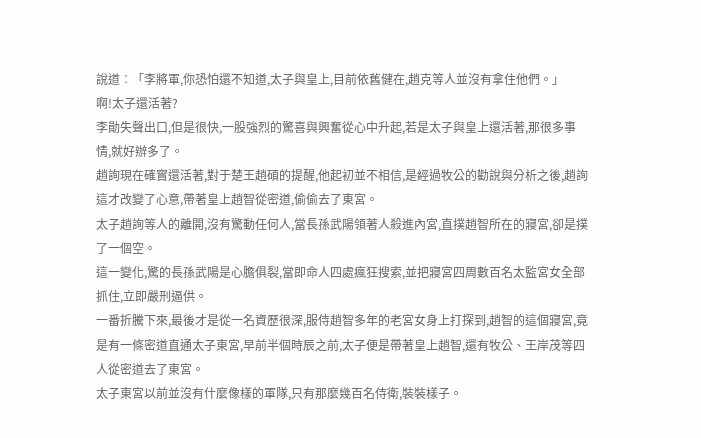說道︰「李將軍,你恐怕還不知道,太子與皇上,目前依舊健在,趙克等人並沒有拿住他們。」
啊!太子還活著?
李勛失聲出口,但是很快,一股強烈的驚喜與興奮從心中升起,若是太子與皇上還活著,那很多事情,就好辦多了。
趙詢現在確實還活著,對于楚王趙碩的提醒,他起初並不相信,是經過牧公的勸說與分析之後,趙詢這才改變了心意,帶著皇上趙智從密道,偷偷去了東宮。
太子趙詢等人的離開,沒有驚動任何人,當長孫武陽領著人殺進內宮,直撲趙智所在的寢宮,卻是撲了一個空。
這一變化,驚的長孫武陽是心膽俱裂,當即命人四處瘋狂搜索,並把寢宮四周數百名太監宮女全部抓住,立即嚴刑逼供。
一番折騰下來,最後才是從一名資歷很深,服侍趙智多年的老宮女身上打探到,趙智的這個寢宮,竟是有一條密道直通太子東宮,早前半個時辰之前,太子便是帶著皇上趙智,還有牧公、王岸茂等四人從密道去了東宮。
太子東宮以前並沒有什麼像樣的軍隊,只有那麼幾百名侍衛,裝裝樣子。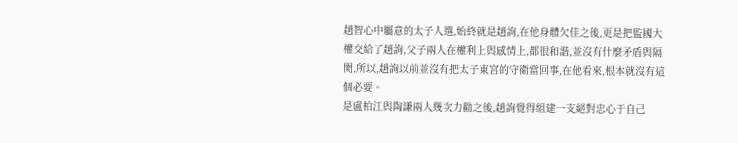趙智心中屬意的太子人選,始終就是趙詢,在他身體欠佳之後,更是把監國大權交給了趙詢,父子兩人在權利上與感情上,都很和諧,並沒有什麼矛盾與隔閡,所以,趙詢以前並沒有把太子東宮的守衛當回事,在他看來,根本就沒有這個必要。
是盧柏江與陶謙兩人幾次力勸之後,趙詢覺得組建一支絕對忠心于自己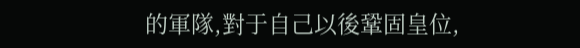的軍隊,對于自己以後鞏固皇位,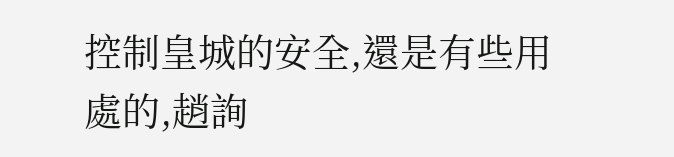控制皇城的安全,還是有些用處的,趙詢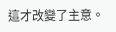這才改變了主意。